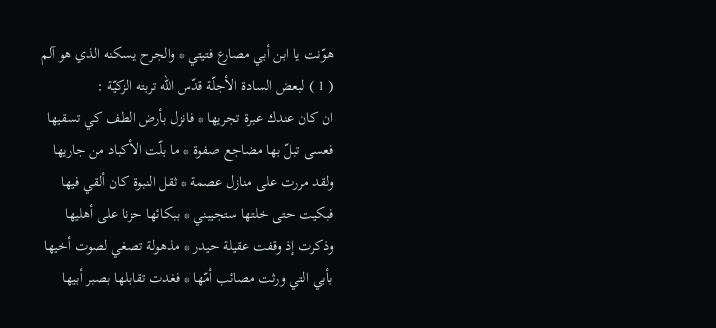هوّنت يا ابن أبي مصارع فتيتي * والجرح يسكنه الذي هو آلم
( 1 ) لبعض السادة الأجلّة قدّس اللّه تربته الزكيّة :
ان كان عندك عبرة تجريها * فانزل بأرض الطف كي تسقيها
فعسى تبلّ بها مضاجع صفوة * ما بلّت الأكباد من جاريها
ولقد مررت على منازل عصمة * ثقل النبوة كان ألقي فيها
فبكيت حتى خلتها ستجيبني * ببكائها حزنا على أهليها
وذكرت إذ وقفت عقيلة حيدر * مذهولة تصغي لصوت أخيها
بأبي التي ورثت مصائب أمّها * فغدت تقابلها بصبر أبيها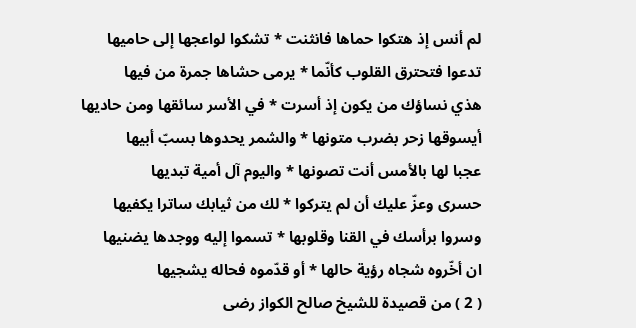لم أنس إذ هتكوا حماها فانثنت * تشكوا لواعجها إلى حاميها
تدعوا فتحترق القلوب كأنّما * يرمى حشاها جمرة من فيها
هذي نساؤك من يكون إذ أسرت * في الأسر سائقها ومن حاديها
أيسوقها زحر بضرب متونها * والشمر يحدوها بسبّ أبيها
عجبا لها بالأمس أنت تصونها * واليوم آل أمية تبديها
حسرى وعزّ عليك أن لم يتركوا * لك من ثيابك ساترا يكفيها
وسروا برأسك في القنا وقلوبها * تسموا إليه ووجدها يضنيها
ان أخّروه شجاه رؤية حالها * أو قدّموه فحاله يشجيها
( 2 ) من قصيدة للشيخ صالح الكواز رضى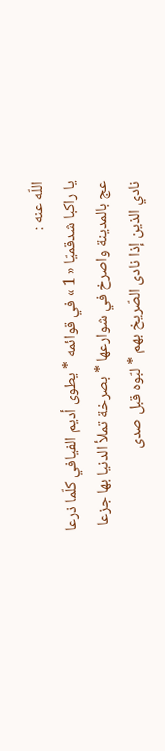اللّه عنه :
يا راكبا شدقميّا « 1 » في قوائمه * يطوى أديم الفيافي كلّما ذرعا
عج بالمدينة واصرخ في شوارعها * بصرخة تملأ الدنيا بها جزعا
نادي الذين إذا نادى الصّريخ بهم * لبّوه قبل صدى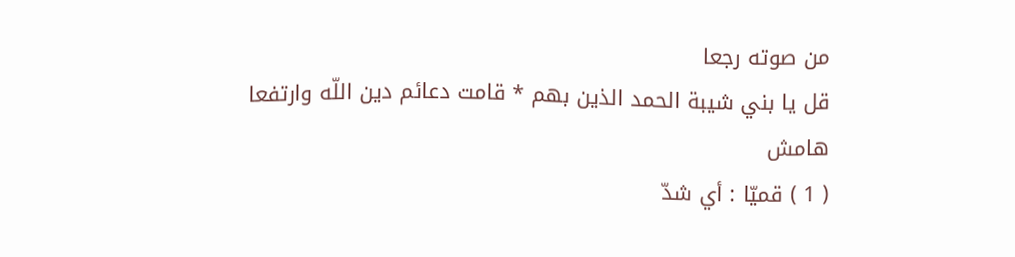من صوته رجعا
قل يا بني شيبة الحمد الذين بهم * قامت دعائم دين اللّه وارتفعا
هامش
( 1 ) قميّا : أي شدّ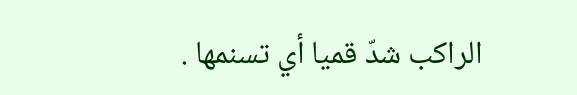الراكب شدّ قميا أي تسنمها .